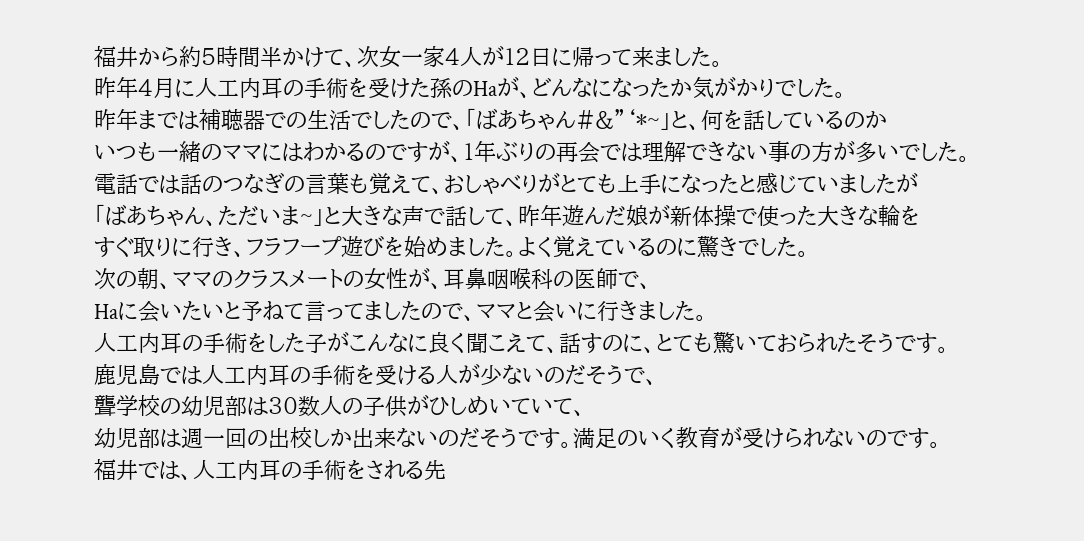福井から約5時間半かけて、次女一家4人が12日に帰って来ました。
昨年4月に人工内耳の手術を受けた孫のHaが、どんなになったか気がかりでした。
昨年までは補聴器での生活でしたので、「ばあちゃん#&”‘*~」と、何を話しているのか
いつも一緒のママにはわかるのですが、1年ぶりの再会では理解できない事の方が多いでした。
電話では話のつなぎの言葉も覚えて、おしゃべりがとても上手になったと感じていましたが
「ばあちゃん、ただいま~」と大きな声で話して、昨年遊んだ娘が新体操で使った大きな輪を
すぐ取りに行き、フラフープ遊びを始めました。よく覚えているのに驚きでした。
次の朝、ママのクラスメートの女性が、耳鼻咽喉科の医師で、
Haに会いたいと予ねて言ってましたので、ママと会いに行きました。
人工内耳の手術をした子がこんなに良く聞こえて、話すのに、とても驚いておられたそうです。
鹿児島では人工内耳の手術を受ける人が少ないのだそうで、
聾学校の幼児部は30数人の子供がひしめいていて、
幼児部は週一回の出校しか出来ないのだそうです。満足のいく教育が受けられないのです。
福井では、人工内耳の手術をされる先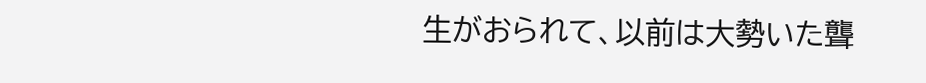生がおられて、以前は大勢いた聾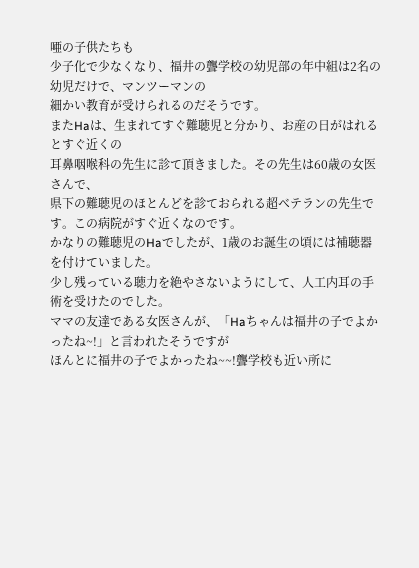唖の子供たちも
少子化で少なくなり、福井の聾学校の幼児部の年中組は2名の幼児だけで、マンツーマンの
細かい教育が受けられるのだそうです。
またHaは、生まれてすぐ難聴児と分かり、お産の日がはれるとすぐ近くの
耳鼻咽喉科の先生に診て頂きました。その先生は60歳の女医さんで、
県下の難聴児のほとんどを診ておられる超ベテランの先生です。この病院がすぐ近くなのです。
かなりの難聴児のHaでしたが、1歳のお誕生の頃には補聴器を付けていました。
少し残っている聴力を絶やさないようにして、人工内耳の手術を受けたのでした。
ママの友達である女医さんが、「Haちゃんは福井の子でよかったね~!」と言われたそうですが
ほんとに福井の子でよかったね~~!聾学校も近い所に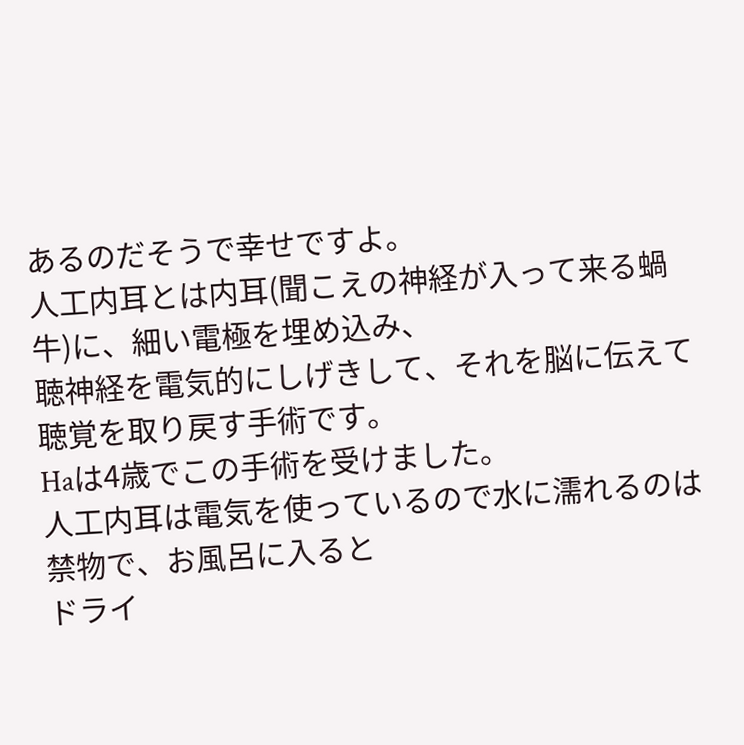あるのだそうで幸せですよ。
人工内耳とは内耳(聞こえの神経が入って来る蝸牛)に、細い電極を埋め込み、
聴神経を電気的にしげきして、それを脳に伝えて聴覚を取り戻す手術です。
Haは4歳でこの手術を受けました。
人工内耳は電気を使っているので水に濡れるのは禁物で、お風呂に入ると
ドライ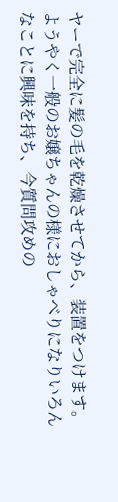ヤーで完全に髪の毛を乾燥させてから、装置をつけます。
ようやく一般のお嬢ちゃんの様におしゃべりになりいろんなことに興味を持ち、今質問攻めの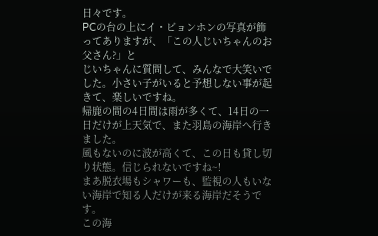日々です。
PCの台の上にイ・ビョンホンの写真が飾ってありますが、「この人じいちゃんのお父さん?」と
じいちゃんに質問して、みんなで大笑いでした。小さい子がいると予想しない事が起きて、楽しいですね。
帰鹿の間の4日間は雨が多くて、14日の一日だけが上天気で、また羽島の海岸へ行きました。
風もないのに波が高くて、この日も貸し切り状態。信じられないですね~!
まあ脱衣場もシャワーも、監視の人もいない海岸で知る人だけが来る海岸だそうです。
この海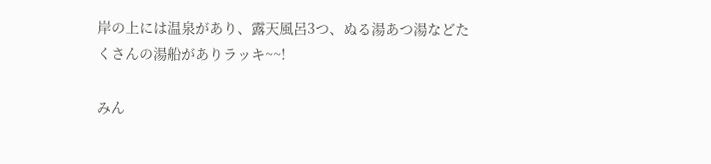岸の上には温泉があり、露天風呂3つ、ぬる湯あつ湯などたくさんの湯船がありラッキ~~!

みん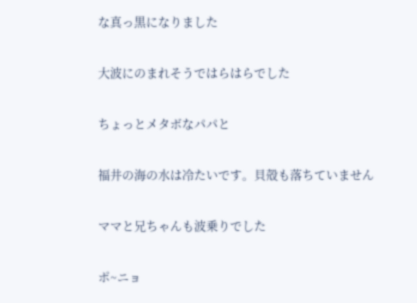な真っ黒になりました

大波にのまれそうではらはらでした

ちょっとメタボなパパと

福井の海の水は冷たいです。貝殻も落ちていません

ママと兄ちゃんも波乗りでした

ポ~ニョ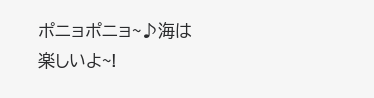ポニョポニョ~♪海は楽しいよ~!